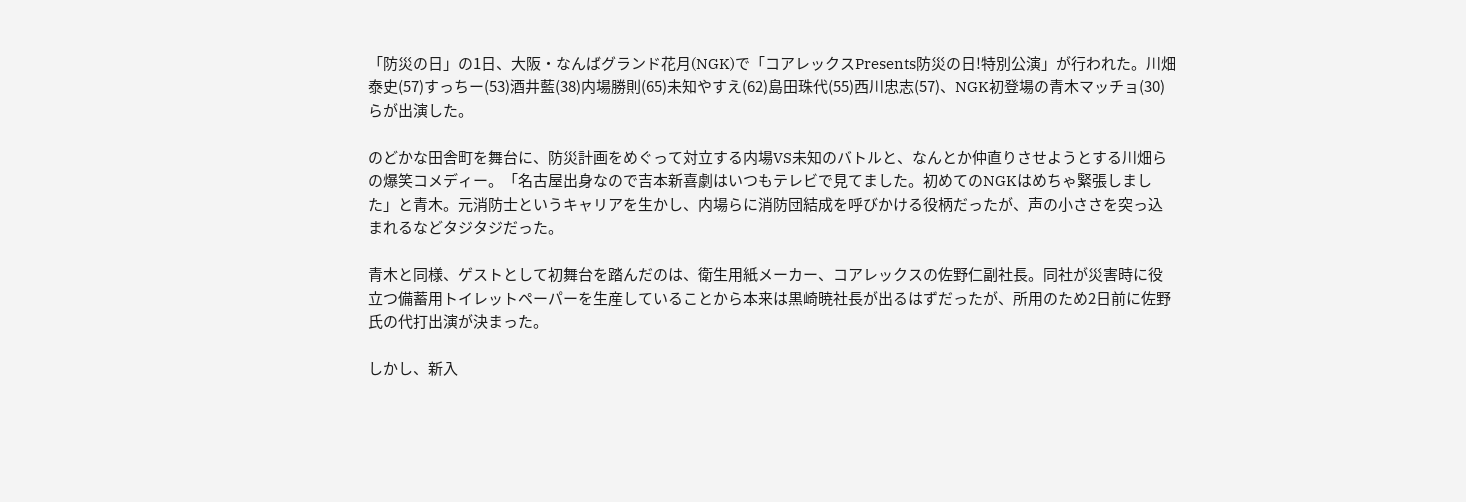「防災の日」の1日、大阪・なんばグランド花月(NGK)で「コアレックスPresents防災の日!特別公演」が行われた。川畑泰史(57)すっちー(53)酒井藍(38)内場勝則(65)未知やすえ(62)島田珠代(55)西川忠志(57)、NGK初登場の青木マッチョ(30)らが出演した。

のどかな田舎町を舞台に、防災計画をめぐって対立する内場VS未知のバトルと、なんとか仲直りさせようとする川畑らの爆笑コメディー。「名古屋出身なので吉本新喜劇はいつもテレビで見てました。初めてのNGKはめちゃ緊張しました」と青木。元消防士というキャリアを生かし、内場らに消防団結成を呼びかける役柄だったが、声の小ささを突っ込まれるなどタジタジだった。

青木と同様、ゲストとして初舞台を踏んだのは、衛生用紙メーカー、コアレックスの佐野仁副社長。同社が災害時に役立つ備蓄用トイレットペーパーを生産していることから本来は黒崎暁社長が出るはずだったが、所用のため2日前に佐野氏の代打出演が決まった。

しかし、新入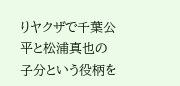りヤクザで千葉公平と松浦真也の子分という役柄を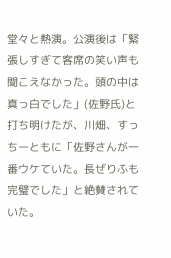堂々と熱演。公演後は「緊張しすぎて客席の笑い声も聞こえなかった。頭の中は真っ白でした」(佐野氏)と打ち明けたが、川畑、すっちーともに「佐野さんが一番ウケていた。長ぜりふも完璧でした」と絶賛されていた。